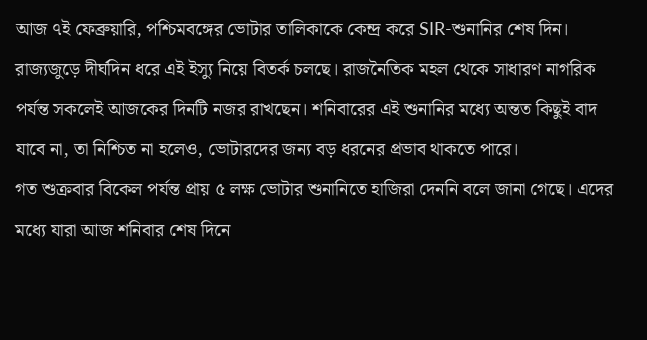আজ ৭ই ফেব্রুয়ারি, পশ্চিমবঙ্গের ভোটার তালিকাকে কেন্দ্র করে SIR-শুনানির শেষ দিন। রাজ্যজুড়ে দীর্ঘদিন ধরে এই ইস্যু নিয়ে বিতর্ক চলছে। রাজনৈতিক মহল থেকে সাধারণ নাগরিক পর্যন্ত সকলেই আজকের দিনটি নজর রাখছেন। শনিবারের এই শুনানির মধ্যে অন্তত কিছুই বাদ যাবে না, তা নিশ্চিত না হলেও, ভোটারদের জন্য বড় ধরনের প্রভাব থাকতে পারে।
গত শুক্রবার বিকেল পর্যন্ত প্রায় ৫ লক্ষ ভোটার শুনানিতে হাজিরা দেননি বলে জানা গেছে। এদের মধ্যে যারা আজ শনিবার শেষ দিনে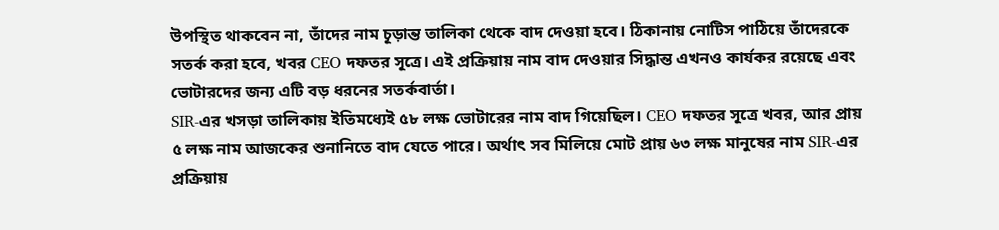উপস্থিত থাকবেন না, তাঁদের নাম চূড়ান্ত তালিকা থেকে বাদ দেওয়া হবে। ঠিকানায় নোটিস পাঠিয়ে তাঁদেরকে সতর্ক করা হবে, খবর CEO দফতর সূত্রে। এই প্রক্রিয়ায় নাম বাদ দেওয়ার সিদ্ধান্ত এখনও কার্যকর রয়েছে এবং ভোটারদের জন্য এটি বড় ধরনের সতর্কবার্তা।
SIR-এর খসড়া তালিকায় ইতিমধ্যেই ৫৮ লক্ষ ভোটারের নাম বাদ গিয়েছিল। CEO দফতর সূত্রে খবর, আর প্রায় ৫ লক্ষ নাম আজকের শুনানিতে বাদ যেতে পারে। অর্থাৎ সব মিলিয়ে মোট প্রায় ৬৩ লক্ষ মানুষের নাম SIR-এর প্রক্রিয়ায়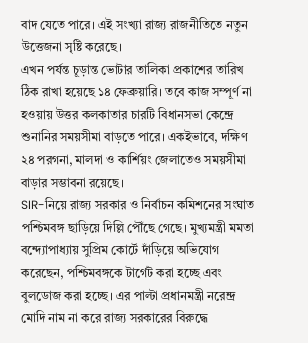বাদ যেতে পারে। এই সংখ্যা রাজ্য রাজনীতিতে নতুন উত্তেজনা সৃষ্টি করেছে।
এখন পর্যন্ত চূড়ান্ত ভোটার তালিকা প্রকাশের তারিখ ঠিক রাখা হয়েছে ১৪ ফেব্রুয়ারি। তবে কাজ সম্পূর্ণ না হওয়ায় উত্তর কলকাতার চারটি বিধানসভা কেন্দ্রে শুনানির সময়সীমা বাড়তে পারে। একইভাবে, দক্ষিণ ২৪ পরগনা, মালদা ও কার্শিয়ং জেলাতেও সময়সীমা বাড়ার সম্ভাবনা রয়েছে।
SIR-নিয়ে রাজ্য সরকার ও নির্বাচন কমিশনের সংঘাত পশ্চিমবঙ্গ ছাড়িয়ে দিল্লি পৌঁছে গেছে। মুখ্যমন্ত্রী মমতা বন্দ্যোপাধ্যায় সুপ্রিম কোর্টে দাঁড়িয়ে অভিযোগ করেছেন, পশ্চিমবঙ্গকে টার্গেট করা হচ্ছে এবং বুলডোজ করা হচ্ছে। এর পাল্টা প্রধানমন্ত্রী নরেন্দ্র মোদি নাম না করে রাজ্য সরকারের বিরুদ্ধে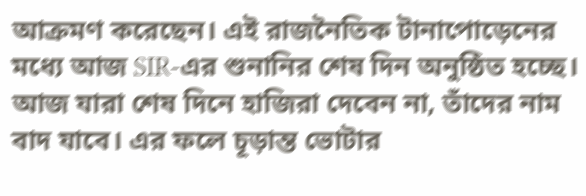আক্রমণ করেছেন। এই রাজনৈতিক টানাপোড়েনের মধ্যে আজ SIR-এর শুনানির শেষ দিন অনুষ্ঠিত হচ্ছে।
আজ যারা শেষ দিনে হাজিরা দেবেন না, তাঁদের নাম বাদ যাবে। এর ফলে চূড়ান্ত ভোটার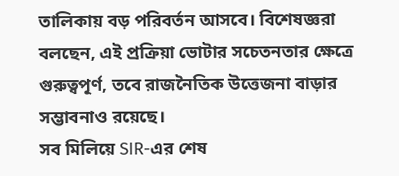তালিকায় বড় পরিবর্তন আসবে। বিশেষজ্ঞরা বলছেন, এই প্রক্রিয়া ভোটার সচেতনতার ক্ষেত্রে গুরুত্বপূর্ণ, তবে রাজনৈতিক উত্তেজনা বাড়ার সম্ভাবনাও রয়েছে।
সব মিলিয়ে SIR-এর শেষ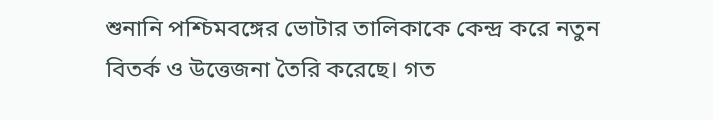শুনানি পশ্চিমবঙ্গের ভোটার তালিকাকে কেন্দ্র করে নতুন বিতর্ক ও উত্তেজনা তৈরি করেছে। গত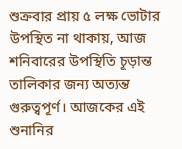শুক্রবার প্রায় ৫ লক্ষ ভোটার উপস্থিত না থাকায়, আজ শনিবারের উপস্থিতি চূড়ান্ত তালিকার জন্য অত্যন্ত গুরুত্বপূর্ণ। আজকের এই শুনানির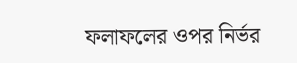ফলাফলের ওপর নির্ভর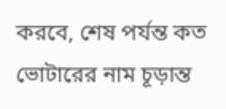করবে, শেষ পর্যন্ত কত ভোটারের নাম চূড়ান্ত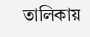তালিকায়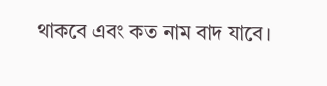থাকবে এবং কত নাম বাদ যাবে।